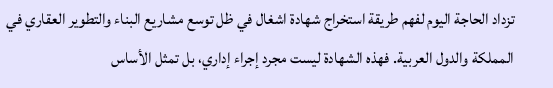تزداد الحاجة اليوم لفهم طريقة استخراج شهادة اشغال في ظل توسع مشاريع البناء والتطوير العقاري في المملكة والدول العربية. فهذه الشهادة ليست مجرد إجراء إداري، بل تمثل الأساس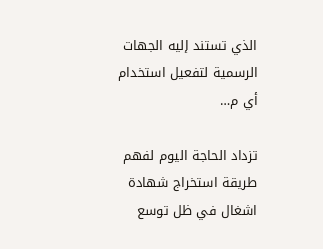الذي تستند إليه الجهات الرسمية لتفعيل استخدام أي م…

تزداد الحاجة اليوم لفهم طريقة استخراج شهادة اشغال في ظل توسع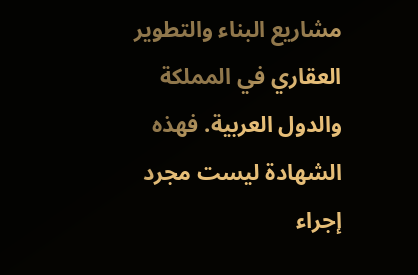مشاريع البناء والتطوير العقاري في المملكة والدول العربية. فهذه الشهادة ليست مجرد إجراء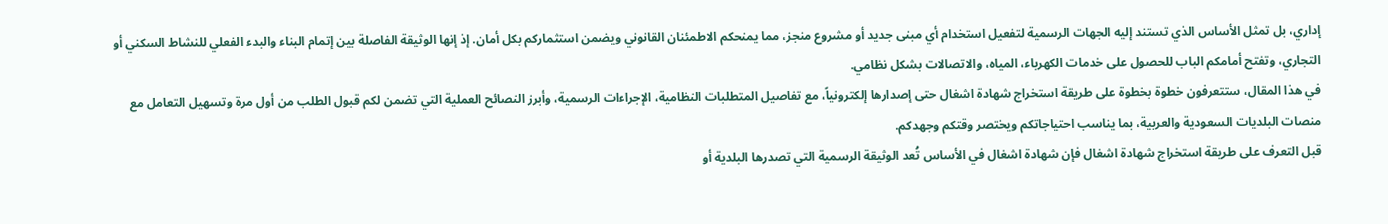إداري، بل تمثل الأساس الذي تستند إليه الجهات الرسمية لتفعيل استخدام أي مبنى جديد أو مشروع منجز، مما يمنحكم الاطمئنان القانوني ويضمن استثماركم بكل أمان. إذ إنها الوثيقة الفاصلة بين إتمام البناء والبدء الفعلي للنشاط السكني أو التجاري، وتفتح أمامكم الباب للحصول على خدمات الكهرباء، المياه، والاتصالات بشكل نظامي.
في هذا المقال، ستتعرفون خطوة بخطوة على طريقة استخراج شهادة اشغال حتى إصدارها إلكترونياً، مع تفاصيل المتطلبات النظامية، الإجراءات الرسمية، وأبرز النصائح العملية التي تضمن لكم قبول الطلب من أول مرة وتسهيل التعامل مع منصات البلديات السعودية والعربية، بما يناسب احتياجاتكم ويختصر وقتكم وجهدكم.
قبل التعرف على طريقة استخراج شهادة اشغال فإن شهادة اشغال في الأساس تُعد الوثيقة الرسمية التي تصدرها البلدية أو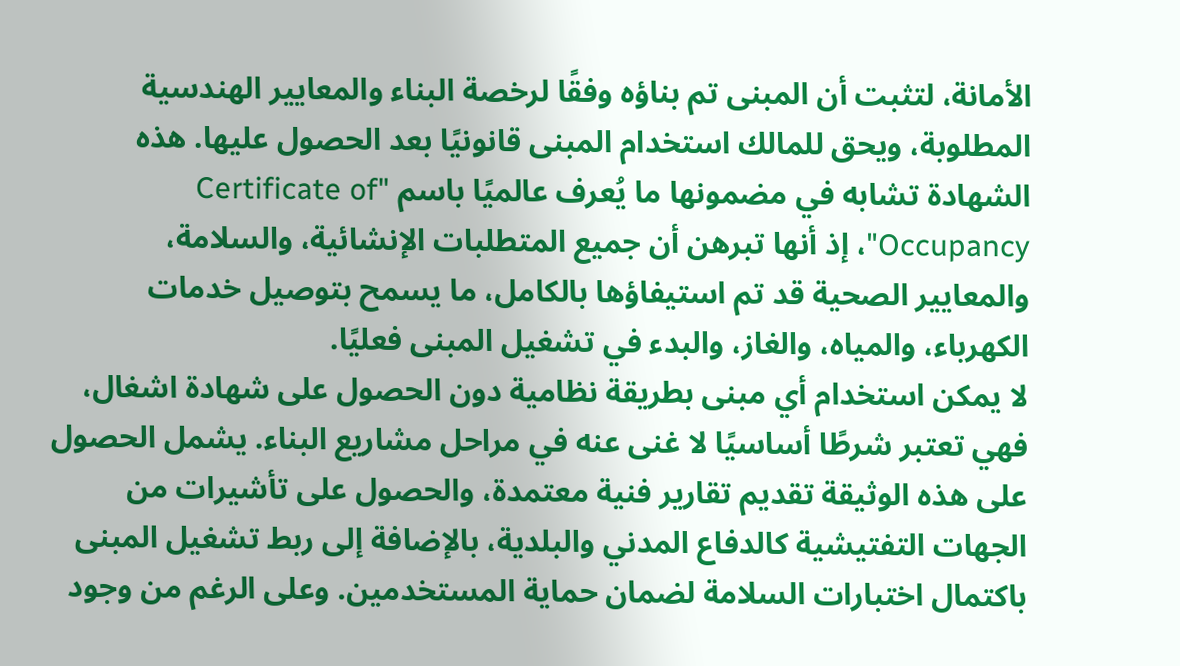الأمانة، لتثبت أن المبنى تم بناؤه وفقًا لرخصة البناء والمعايير الهندسية المطلوبة، ويحق للمالك استخدام المبنى قانونيًا بعد الحصول عليها. هذه الشهادة تشابه في مضمونها ما يُعرف عالميًا باسم "Certificate of Occupancy"، إذ أنها تبرهن أن جميع المتطلبات الإنشائية، والسلامة، والمعايير الصحية قد تم استيفاؤها بالكامل، ما يسمح بتوصيل خدمات الكهرباء، والمياه، والغاز، والبدء في تشغيل المبنى فعليًا.
لا يمكن استخدام أي مبنى بطريقة نظامية دون الحصول على شهادة اشغال، فهي تعتبر شرطًا أساسيًا لا غنى عنه في مراحل مشاريع البناء. يشمل الحصول على هذه الوثيقة تقديم تقارير فنية معتمدة، والحصول على تأشيرات من الجهات التفتيشية كالدفاع المدني والبلدية، بالإضافة إلى ربط تشغيل المبنى باكتمال اختبارات السلامة لضمان حماية المستخدمين. وعلى الرغم من وجود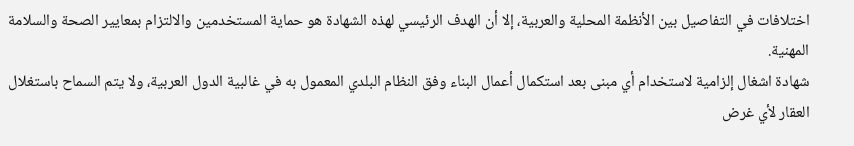اختلافات في التفاصيل بين الأنظمة المحلية والعربية، إلا أن الهدف الرئيسي لهذه الشهادة هو حماية المستخدمين والالتزام بمعايير الصحة والسلامة المهنية.
شهادة اشغال إلزامية لاستخدام أي مبنى بعد استكمال أعمال البناء وفق النظام البلدي المعمول به في غالبية الدول العربية، ولا يتم السماح باستغلال العقار لأي غرض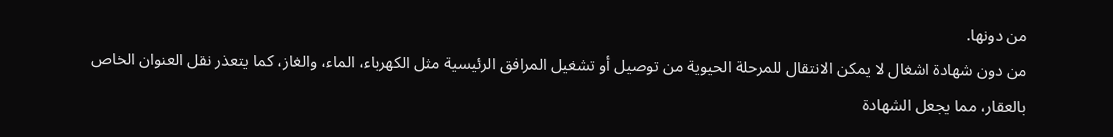من دونها.
من دون شهادة اشغال لا يمكن الانتقال للمرحلة الحيوية من توصيل أو تشغيل المرافق الرئيسية مثل الكهرباء، الماء، والغاز، كما يتعذر نقل العنوان الخاص بالعقار، مما يجعل الشهادة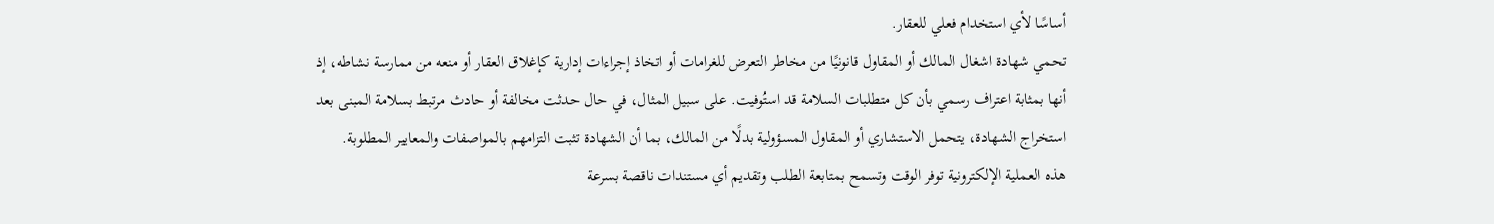أساسًا لأي استخدام فعلي للعقار.
تحمي شهادة اشغال المالك أو المقاول قانونيًا من مخاطر التعرض للغرامات أو اتخاذ إجراءات إدارية كإغلاق العقار أو منعه من ممارسة نشاطه، إذ أنها بمثابة اعتراف رسمي بأن كل متطلبات السلامة قد استُوفيت. على سبيل المثال، في حال حدثت مخالفة أو حادث مرتبط بسلامة المبنى بعد استخراج الشهادة، يتحمل الاستشاري أو المقاول المسؤولية بدلًا من المالك، بما أن الشهادة تثبت التزامهم بالمواصفات والمعايير المطلوبة.
هذه العملية الإلكترونية توفر الوقت وتسمح بمتابعة الطلب وتقديم أي مستندات ناقصة بسرعة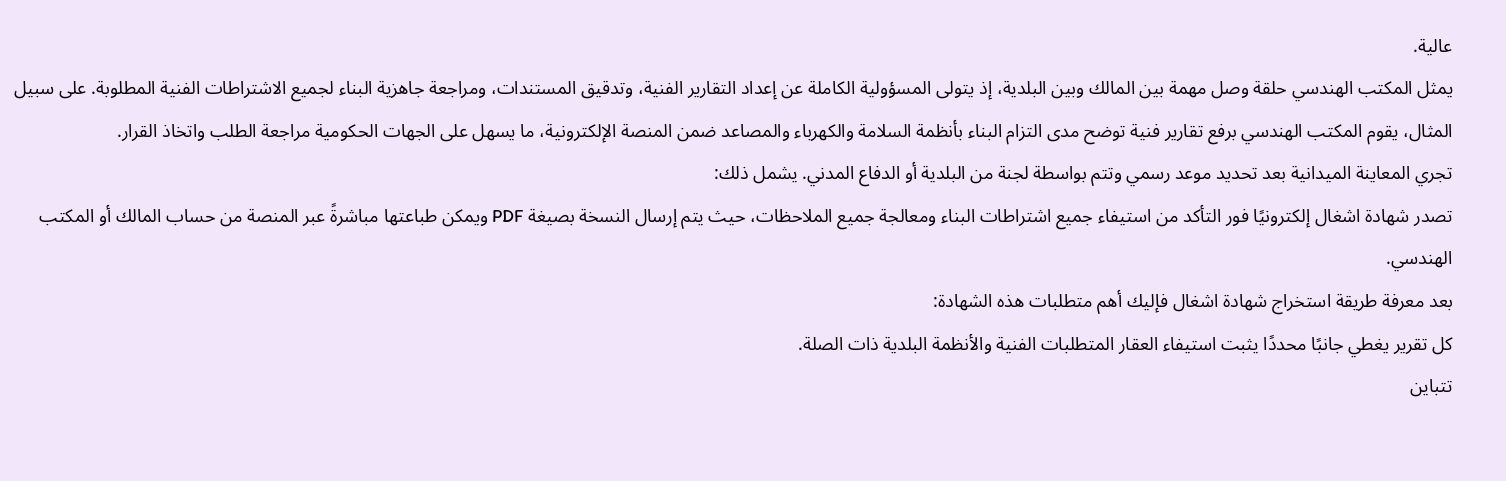عالية.
يمثل المكتب الهندسي حلقة وصل مهمة بين المالك وبين البلدية، إذ يتولى المسؤولية الكاملة عن إعداد التقارير الفنية، وتدقيق المستندات، ومراجعة جاهزية البناء لجميع الاشتراطات الفنية المطلوبة. على سبيل المثال، يقوم المكتب الهندسي برفع تقارير فنية توضح مدى التزام البناء بأنظمة السلامة والكهرباء والمصاعد ضمن المنصة الإلكترونية، ما يسهل على الجهات الحكومية مراجعة الطلب واتخاذ القرار.
تجري المعاينة الميدانية بعد تحديد موعد رسمي وتتم بواسطة لجنة من البلدية أو الدفاع المدني. يشمل ذلك:
تصدر شهادة اشغال إلكترونيًا فور التأكد من استيفاء جميع اشتراطات البناء ومعالجة جميع الملاحظات، حيث يتم إرسال النسخة بصيغة PDF ويمكن طباعتها مباشرةً عبر المنصة من حساب المالك أو المكتب الهندسي.
بعد معرفة طريقة استخراج شهادة اشغال فإليك أهم متطلبات هذه الشهادة:
كل تقرير يغطي جانبًا محددًا يثبت استيفاء العقار المتطلبات الفنية والأنظمة البلدية ذات الصلة.
تتباين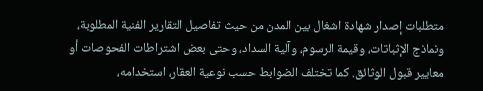متطلبات إصدار شهادة اشغال بين المدن من حيث تفاصيل التقارير الفنية المطلوبة، ونماذج الإثباتات، وقيمة الرسوم، وآلية السداد، وحتى بعض اشتراطات الفحوصات أو معايير قبول الوثائق. كما تختلف الضوابط حسب نوعية العقار، استخدامه،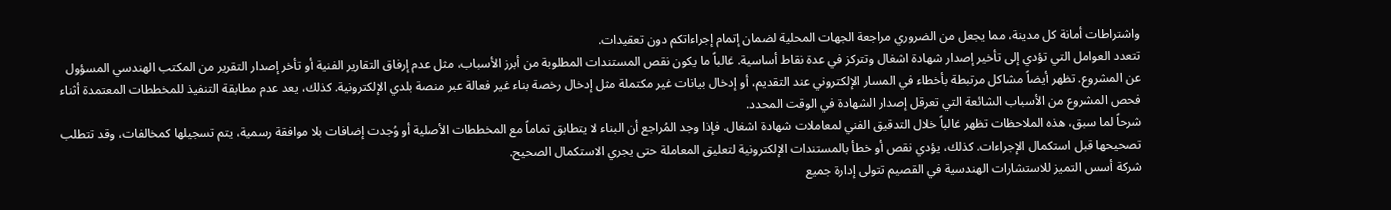واشتراطات أمانة كل مدينة، مما يجعل من الضروري مراجعة الجهات المحلية لضمان إتمام إجراءاتكم دون تعقيدات.
تتعدد العوامل التي تؤدي إلى تأخير إصدار شهادة اشغال وتتركز في عدة نقاط أساسية. غالباً ما يكون نقص المستندات المطلوبة من أبرز الأسباب، مثل عدم إرفاق التقارير الفنية أو تأخر إصدار التقرير من المكتب الهندسي المسؤول عن المشروع. تظهر أيضاً مشاكل مرتبطة بأخطاء في المسار الإلكتروني عند التقديم، أو إدخال بيانات غير مكتملة مثل إدخال رخصة بناء غير فعالة عبر منصة بلدي الإلكترونية. كذلك، يعد عدم مطابقة التنفيذ للمخططات المعتمدة أثناء فحص المشروع من الأسباب الشائعة التي تعرقل إصدار الشهادة في الوقت المحدد.
شرحاً لما سبق، هذه الملاحظات تظهر غالباً خلال التدقيق الفني لمعاملات شهادة اشغال. فإذا وجد المُراجع أن البناء لا يتطابق تماماً مع المخططات الأصلية أو وُجدت إضافات بلا موافقة رسمية، يتم تسجيلها كمخالفات، وقد تتطلب تصحيحها قبل استكمال الإجراءات. كذلك، يؤدي نقص أو خطأ بالمستندات الإلكترونية لتعليق المعاملة حتى يجري الاستكمال الصحيح.
شركة أسس التميز للاستشارات الهندسية في القصيم تتولى إدارة جميع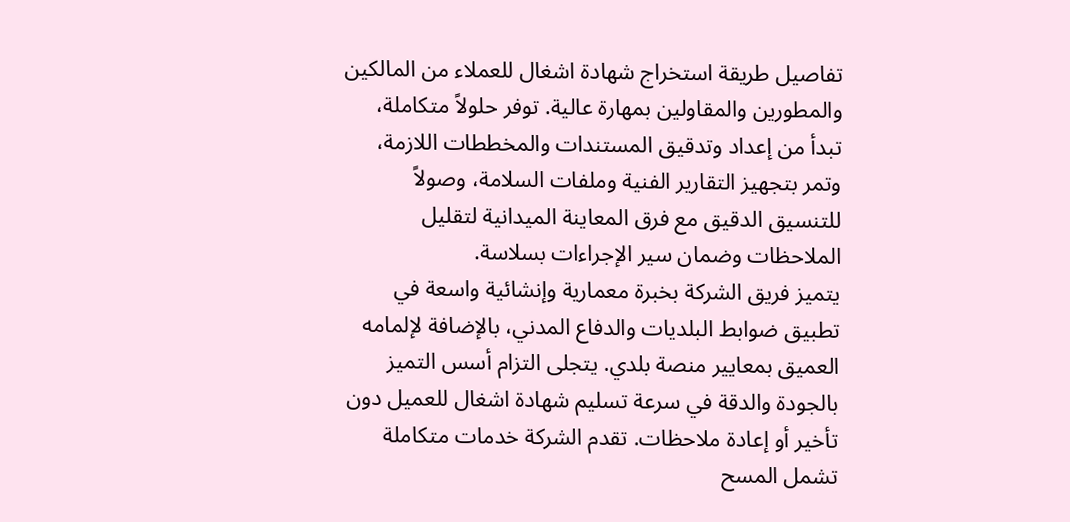تفاصيل طريقة استخراج شهادة اشغال للعملاء من المالكين والمطورين والمقاولين بمهارة عالية. توفر حلولاً متكاملة، تبدأ من إعداد وتدقيق المستندات والمخططات اللازمة، وتمر بتجهيز التقارير الفنية وملفات السلامة، وصولاً للتنسيق الدقيق مع فرق المعاينة الميدانية لتقليل الملاحظات وضمان سير الإجراءات بسلاسة.
يتميز فريق الشركة بخبرة معمارية وإنشائية واسعة في تطبيق ضوابط البلديات والدفاع المدني، بالإضافة لإلمامه العميق بمعايير منصة بلدي. يتجلى التزام أسس التميز بالجودة والدقة في سرعة تسليم شهادة اشغال للعميل دون تأخير أو إعادة ملاحظات. تقدم الشركة خدمات متكاملة تشمل المسح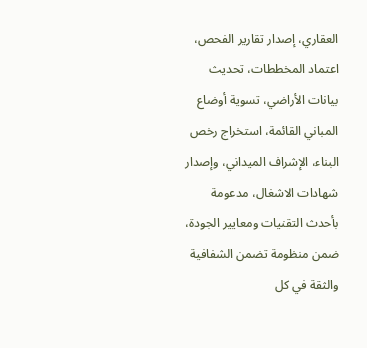العقاري، إصدار تقارير الفحص، اعتماد المخططات، تحديث بيانات الأراضي، تسوية أوضاع المباني القائمة، استخراج رخص البناء، الإشراف الميداني، وإصدار شهادات الاشغال، مدعومة بأحدث التقنيات ومعايير الجودة، ضمن منظومة تضمن الشفافية والثقة في كل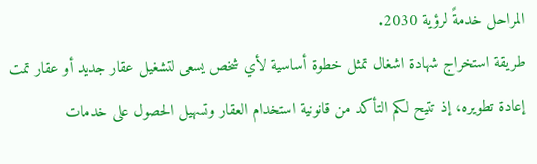المراحل خدمةً لرؤية 2030.
طريقة استخراج شهادة اشغال تمثل خطوة أساسية لأي شخص يسعى لتشغيل عقار جديد أو عقار تمت إعادة تطويره، إذ تتيح لكم التأكد من قانونية استخدام العقار وتسهيل الحصول على خدمات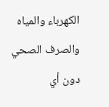الكهرباء والمياه والصرف الصحي دون أي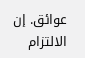عوائق. إن الالتزام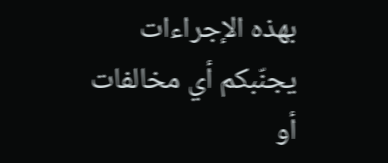بهذه الإجراءات يجنّبكم أي مخالفات أو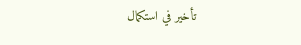تأخير في استكمال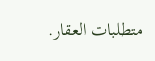متطلبات العقار.